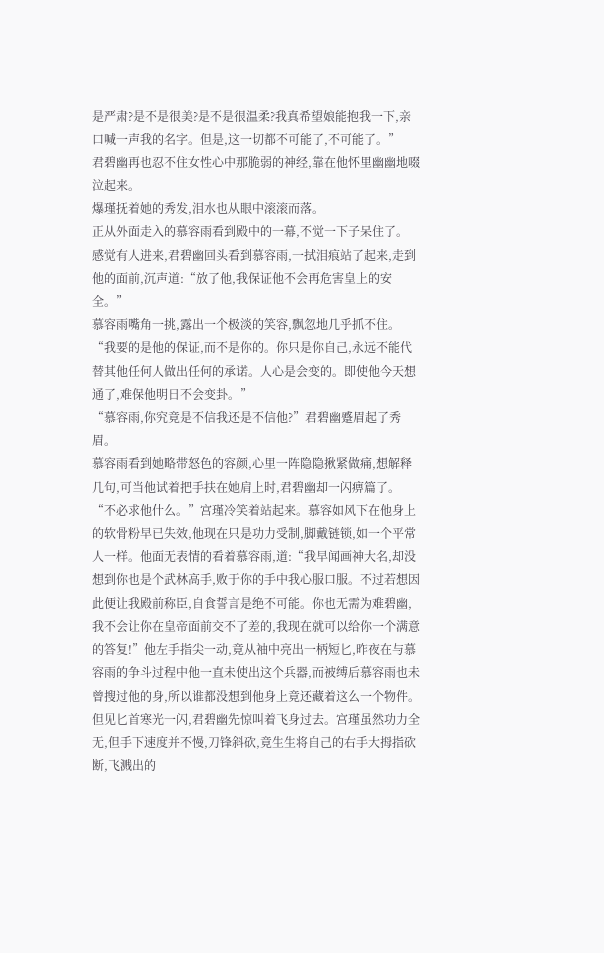是严肃?是不是很美?是不是很温柔?我真希望娘能抱我一下,亲口喊一声我的名字。但是,这一切都不可能了,不可能了。”
君碧幽再也忍不住女性心中那脆弱的神经,靠在他怀里幽幽地啜泣起来。
爆瑾抚着她的秀发,泪水也从眼中滚滚而落。
正从外面走入的慕容雨看到殿中的一幕,不觉一下子呆住了。
感觉有人进来,君碧幽回头看到慕容雨,一拭泪痕站了起来,走到他的面前,沉声道:“放了他,我保证他不会再危害皇上的安全。”
慕容雨嘴角一挑,露出一个极淡的笑容,飘忽地几乎抓不住。“我要的是他的保证,而不是你的。你只是你自己,永远不能代替其他任何人做出任何的承诺。人心是会变的。即使他今天想通了,难保他明日不会变卦。”
“慕容雨,你究竟是不信我还是不信他?”君碧幽蹙眉起了秀眉。
慕容雨看到她略带怒色的容颜,心里一阵隐隐揪紧做痛,想解释几句,可当他试着把手扶在她肩上时,君碧幽却一闪痹篇了。
“不必求他什么。”宫瑾冷笑着站起来。慕容如风下在他身上的软骨粉早已失效,他现在只是功力受制,脚戴链锁,如一个平常人一样。他面无表情的看着慕容雨,道:“我早闻画神大名,却没想到你也是个武林高手,败于你的手中我心服口服。不过若想因此便让我殿前称臣,自食誓言是绝不可能。你也无需为难碧幽,我不会让你在皇帝面前交不了差的,我现在就可以给你一个满意的答复!”他左手指尖一动,竟从袖中亮出一柄短匕,昨夜在与慕容雨的争斗过程中他一直未使出这个兵器,而被缚后慕容雨也未曾搜过他的身,所以谁都没想到他身上竟还藏着这么一个物件。但见匕首寒光一闪,君碧幽先惊叫着飞身过去。宫瑾虽然功力全无,但手下速度并不慢,刀锋斜砍,竟生生将自己的右手大拇指砍断,飞溅出的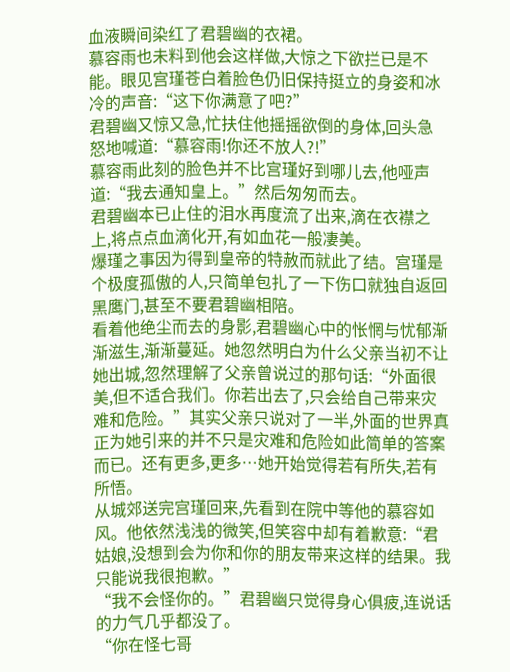血液瞬间染红了君碧幽的衣裙。
慕容雨也未料到他会这样做,大惊之下欲拦已是不能。眼见宫瑾苍白着脸色仍旧保持挺立的身姿和冰冷的声音:“这下你满意了吧?”
君碧幽又惊又急,忙扶住他摇摇欲倒的身体,回头急怒地喊道:“慕容雨!你还不放人?!”
慕容雨此刻的脸色并不比宫瑾好到哪儿去,他哑声道:“我去通知皇上。”然后匆匆而去。
君碧幽本已止住的泪水再度流了出来,滴在衣襟之上,将点点血滴化开,有如血花一般凄美。
爆瑾之事因为得到皇帝的特赦而就此了结。宫瑾是个极度孤傲的人,只简单包扎了一下伤口就独自返回黑鹰门,甚至不要君碧幽相陪。
看着他绝尘而去的身影,君碧幽心中的怅惘与忧郁渐渐滋生,渐渐蔓延。她忽然明白为什么父亲当初不让她出城,忽然理解了父亲曾说过的那句话:“外面很美,但不适合我们。你若出去了,只会给自己带来灾难和危险。”其实父亲只说对了一半,外面的世界真正为她引来的并不只是灾难和危险如此简单的答案而已。还有更多,更多…她开始觉得若有所失,若有所悟。
从城郊送完宫瑾回来,先看到在院中等他的慕容如风。他依然浅浅的微笑,但笑容中却有着歉意:“君姑娘,没想到会为你和你的朋友带来这样的结果。我只能说我很抱歉。”
“我不会怪你的。”君碧幽只觉得身心俱疲,连说话的力气几乎都没了。
“你在怪七哥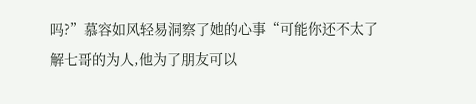吗?”慕容如风轻易洞察了她的心事“可能你还不太了解七哥的为人,他为了朋友可以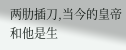两肋插刀,当今的皇帝和他是生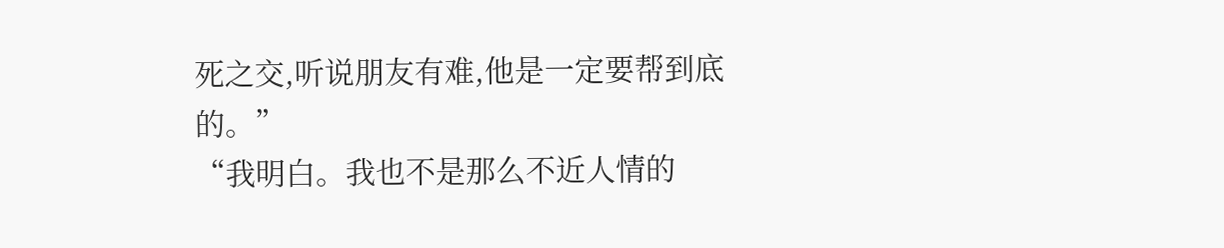死之交,听说朋友有难,他是一定要帮到底的。”
“我明白。我也不是那么不近人情的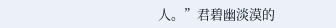人。”君碧幽淡漠的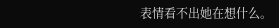表情看不出她在想什么。